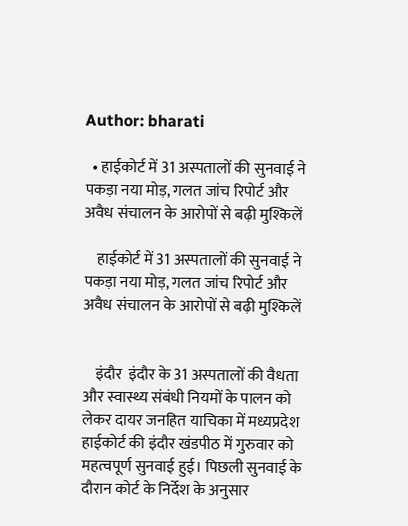Author: bharati

  • हाईकोर्ट में 31 अस्पतालों की सुनवाई ने पकड़ा नया मोड़, गलत जांच रिपोर्ट और अवैध संचालन के आरोपों से बढ़ी मुश्किलें

    हाईकोर्ट में 31 अस्पतालों की सुनवाई ने पकड़ा नया मोड़, गलत जांच रिपोर्ट और अवैध संचालन के आरोपों से बढ़ी मुश्किलें


    इंदौर  इंदौर के 31 अस्पतालों की वैधता और स्वास्थ्य संबंधी नियमों के पालन को लेकर दायर जनहित याचिका में मध्यप्रदेश हाईकोर्ट की इंदौर खंडपीठ में गुरुवार को महत्वपूर्ण सुनवाई हुई। पिछली सुनवाई के दौरान कोर्ट के निर्देश के अनुसार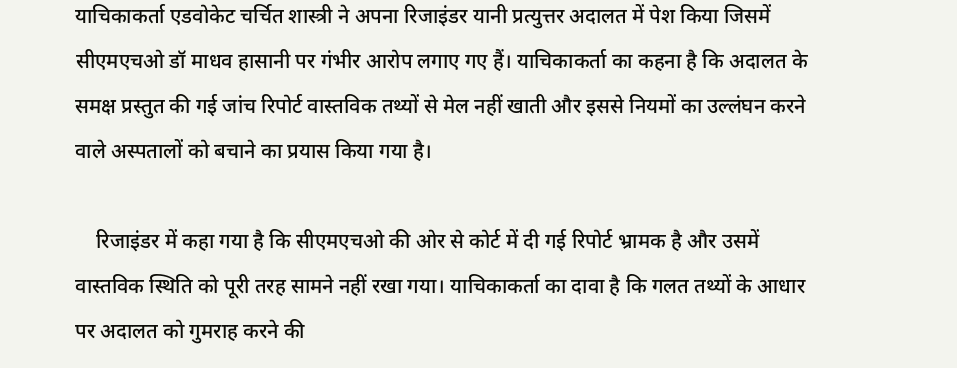याचिकाकर्ता एडवोकेट चर्चित शास्त्री ने अपना रिजाइंडर यानी प्रत्युत्तर अदालत में पेश किया जिसमें सीएमएचओ डॉ माधव हासानी पर गंभीर आरोप लगाए गए हैं। याचिकाकर्ता का कहना है कि अदालत के समक्ष प्रस्तुत की गई जांच रिपोर्ट वास्तविक तथ्यों से मेल नहीं खाती और इससे नियमों का उल्लंघन करने वाले अस्पतालों को बचाने का प्रयास किया गया है।

    रिजाइंडर में कहा गया है कि सीएमएचओ की ओर से कोर्ट में दी गई रिपोर्ट भ्रामक है और उसमें वास्तविक स्थिति को पूरी तरह सामने नहीं रखा गया। याचिकाकर्ता का दावा है कि गलत तथ्यों के आधार पर अदालत को गुमराह करने की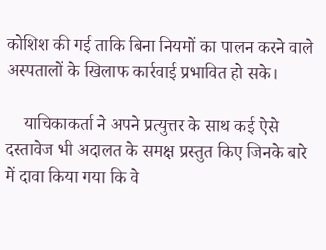कोशिश की गई ताकि बिना नियमों का पालन करने वाले अस्पतालों के खिलाफ कार्रवाई प्रभावित हो सके।

    याचिकाकर्ता ने अपने प्रत्युत्तर के साथ कई ऐसे दस्तावेज भी अदालत के समक्ष प्रस्तुत किए जिनके बारे में दावा किया गया कि वे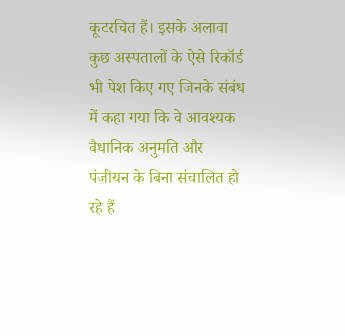कूटरचित हैं। इसके अलावा कुछ अस्पतालों के ऐसे रिकॉर्ड भी पेश किए गए जिनके संबंध में कहा गया कि वे आवश्यक वैधानिक अनुमति और पंजीयन के बिना संचालित हो रहे हैं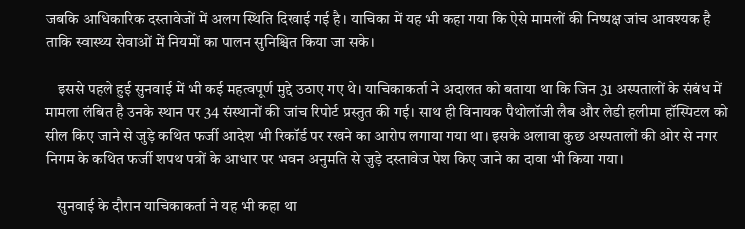जबकि आधिकारिक दस्तावेजों में अलग स्थिति दिखाई गई है। याचिका में यह भी कहा गया कि ऐसे मामलों की निष्पक्ष जांच आवश्यक है ताकि स्वास्थ्य सेवाओं में नियमों का पालन सुनिश्चित किया जा सके।

    इससे पहले हुई सुनवाई में भी कई महत्वपूर्ण मुद्दे उठाए गए थे। याचिकाकर्ता ने अदालत को बताया था कि जिन 31 अस्पतालों के संबंध में मामला लंबित है उनके स्थान पर 34 संस्थानों की जांच रिपोर्ट प्रस्तुत की गई। साथ ही विनायक पैथोलॉजी लैब और लेडी हलीमा हॉस्पिटल को सील किए जाने से जुड़े कथित फर्जी आदेश भी रिकॉर्ड पर रखने का आरोप लगाया गया था। इसके अलावा कुछ अस्पतालों की ओर से नगर निगम के कथित फर्जी शपथ पत्रों के आधार पर भवन अनुमति से जुड़े दस्तावेज पेश किए जाने का दावा भी किया गया।

    सुनवाई के दौरान याचिकाकर्ता ने यह भी कहा था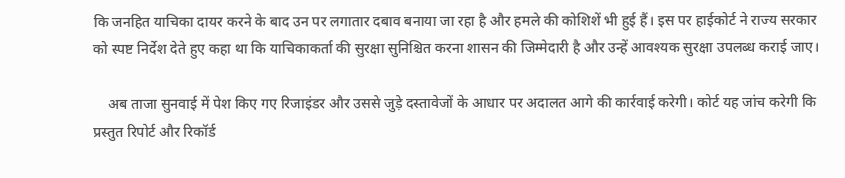कि जनहित याचिका दायर करने के बाद उन पर लगातार दबाव बनाया जा रहा है और हमले की कोशिशें भी हुई हैं। इस पर हाईकोर्ट ने राज्य सरकार को स्पष्ट निर्देश देते हुए कहा था कि याचिकाकर्ता की सुरक्षा सुनिश्चित करना शासन की जिम्मेदारी है और उन्हें आवश्यक सुरक्षा उपलब्ध कराई जाए।

    अब ताजा सुनवाई में पेश किए गए रिजाइंडर और उससे जुड़े दस्तावेजों के आधार पर अदालत आगे की कार्रवाई करेगी। कोर्ट यह जांच करेगी कि प्रस्तुत रिपोर्ट और रिकॉर्ड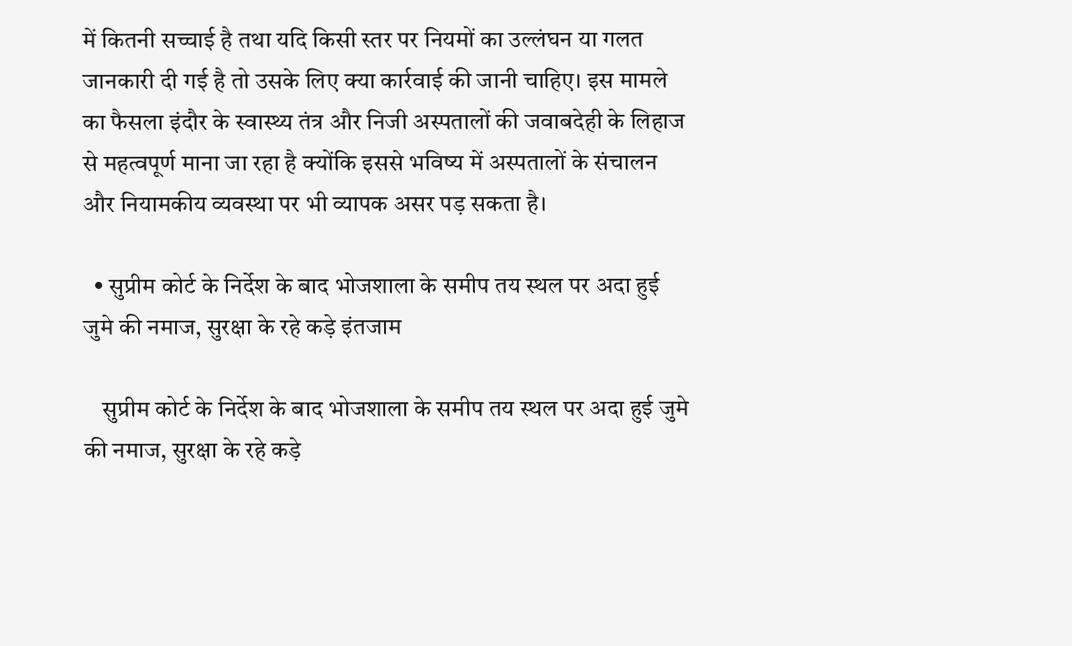में कितनी सच्चाई है तथा यदि किसी स्तर पर नियमों का उल्लंघन या गलत जानकारी दी गई है तो उसके लिए क्या कार्रवाई की जानी चाहिए। इस मामले का फैसला इंदौर के स्वास्थ्य तंत्र और निजी अस्पतालों की जवाबदेही के लिहाज से महत्वपूर्ण माना जा रहा है क्योंकि इससे भविष्य में अस्पतालों के संचालन और नियामकीय व्यवस्था पर भी व्यापक असर पड़ सकता है।

  • सुप्रीम कोर्ट के निर्देश के बाद भोजशाला के समीप तय स्थल पर अदा हुई जुमे की नमाज, सुरक्षा के रहे कड़े इंतजाम

    सुप्रीम कोर्ट के निर्देश के बाद भोजशाला के समीप तय स्थल पर अदा हुई जुमे की नमाज, सुरक्षा के रहे कड़े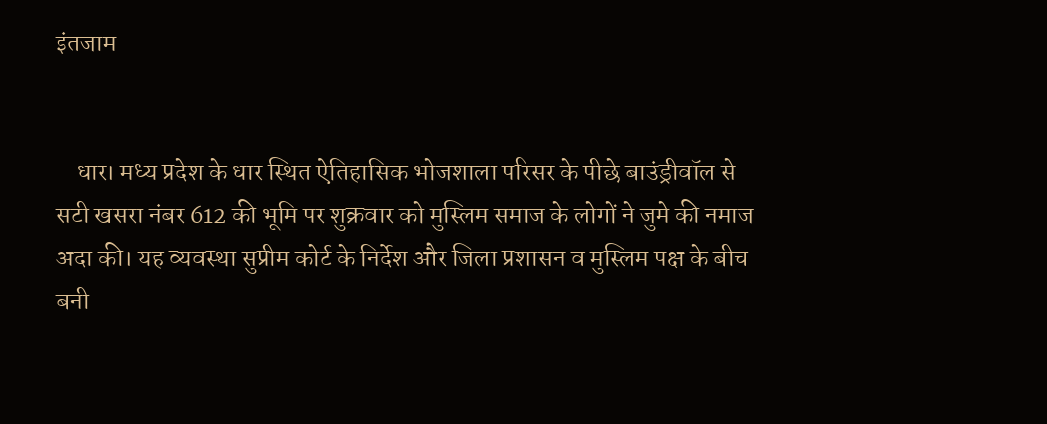इंतजाम


    धार। मध्य प्रदेश के धार स्थित ऐतिहासिक भोजशाला परिसर के पीछे बाउंड्रीवॉल से सटी खसरा नंबर 612 की भूमि पर शुक्रवार को मुस्लिम समाज के लोगों ने जुमे की नमाज अदा की। यह व्यवस्था सुप्रीम कोर्ट के निर्देश और जिला प्रशासन व मुस्लिम पक्ष के बीच बनी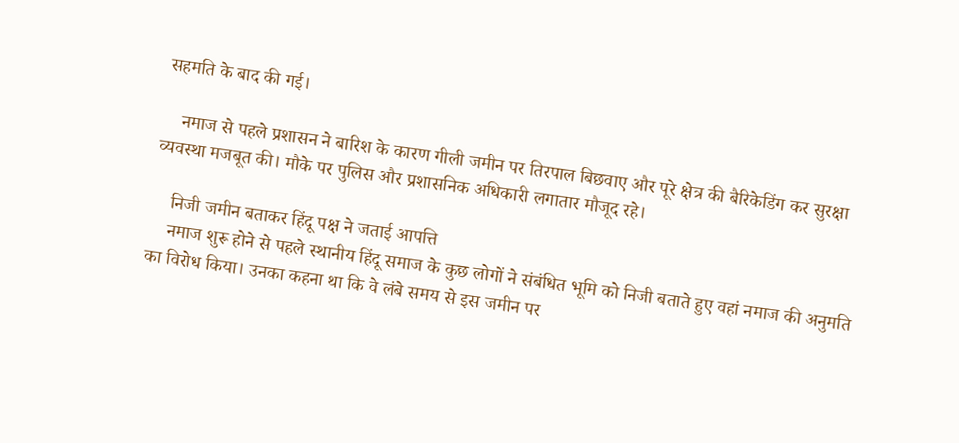सहमति के बाद की गई।

    नमाज से पहले प्रशासन ने बारिश के कारण गीली जमीन पर तिरपाल बिछवाए और पूरे क्षेत्र की बैरिकेडिंग कर सुरक्षा व्यवस्था मजबूत की। मौके पर पुलिस और प्रशासनिक अधिकारी लगातार मौजूद रहे।

    निजी जमीन बताकर हिंदू पक्ष ने जताई आपत्ति
    नमाज शुरू होने से पहले स्थानीय हिंदू समाज के कुछ लोगों ने संबंधित भूमि को निजी बताते हुए वहां नमाज की अनुमति का विरोध किया। उनका कहना था कि वे लंबे समय से इस जमीन पर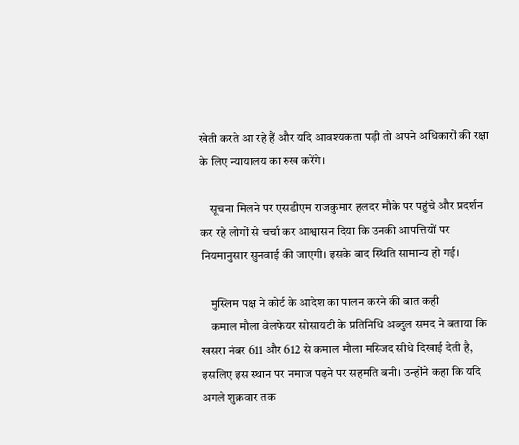खेती करते आ रहे हैं और यदि आवश्यकता पड़ी तो अपने अधिकारों की रक्षा के लिए न्यायालय का रुख करेंगे।

    सूचना मिलने पर एसडीएम राजकुमार हलदर मौके पर पहुंचे और प्रदर्शन कर रहे लोगों से चर्चा कर आश्वासन दिया कि उनकी आपत्तियों पर नियमानुसार सुनवाई की जाएगी। इसके बाद स्थिति सामान्य हो गई।

    मुस्लिम पक्ष ने कोर्ट के आदेश का पालन करने की बात कही
    कमाल मौला वेलफेयर सोसायटी के प्रतिनिधि अब्दुल समद ने बताया कि खसरा नंबर 611 और 612 से कमाल मौला मस्जिद सीधे दिखाई देती है, इसलिए इस स्थान पर नमाज पढ़ने पर सहमति बनी। उन्होंने कहा कि यदि अगले शुक्रवार तक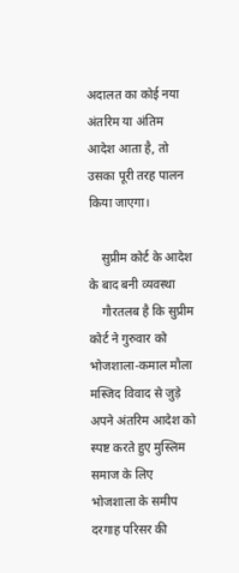अदालत का कोई नया अंतरिम या अंतिम आदेश आता है, तो उसका पूरी तरह पालन किया जाएगा।

    सुप्रीम कोर्ट के आदेश के बाद बनी व्यवस्था
    गौरतलब है कि सुप्रीम कोर्ट ने गुरुवार को भोजशाला-कमाल मौला मस्जिद विवाद से जुड़े अपने अंतरिम आदेश को स्पष्ट करते हुए मुस्लिम समाज के लिए भोजशाला के समीप दरगाह परिसर की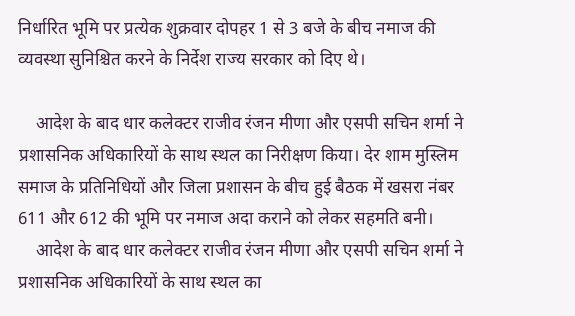निर्धारित भूमि पर प्रत्येक शुक्रवार दोपहर 1 से 3 बजे के बीच नमाज की व्यवस्था सुनिश्चित करने के निर्देश राज्य सरकार को दिए थे।

    आदेश के बाद धार कलेक्टर राजीव रंजन मीणा और एसपी सचिन शर्मा ने प्रशासनिक अधिकारियों के साथ स्थल का निरीक्षण किया। देर शाम मुस्लिम समाज के प्रतिनिधियों और जिला प्रशासन के बीच हुई बैठक में खसरा नंबर 611 और 612 की भूमि पर नमाज अदा कराने को लेकर सहमति बनी।
    आदेश के बाद धार कलेक्टर राजीव रंजन मीणा और एसपी सचिन शर्मा ने प्रशासनिक अधिकारियों के साथ स्थल का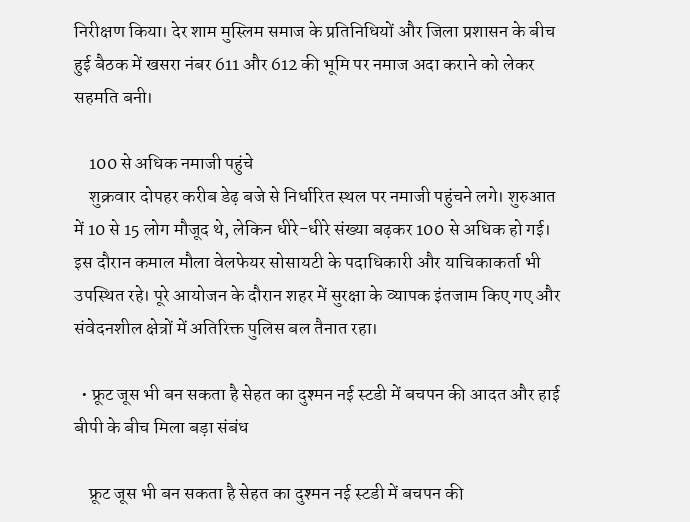निरीक्षण किया। देर शाम मुस्लिम समाज के प्रतिनिधियों और जिला प्रशासन के बीच हुई बैठक में खसरा नंबर 611 और 612 की भूमि पर नमाज अदा कराने को लेकर सहमति बनी।

    100 से अधिक नमाजी पहुंचे
    शुक्रवार दोपहर करीब डेढ़ बजे से निर्धारित स्थल पर नमाजी पहुंचने लगे। शुरुआत में 10 से 15 लोग मौजूद थे, लेकिन धीरे-धीरे संख्या बढ़कर 100 से अधिक हो गई। इस दौरान कमाल मौला वेलफेयर सोसायटी के पदाधिकारी और याचिकाकर्ता भी उपस्थित रहे। पूरे आयोजन के दौरान शहर में सुरक्षा के व्यापक इंतजाम किए गए और संवेदनशील क्षेत्रों में अतिरिक्त पुलिस बल तैनात रहा।

  • फ्रूट जूस भी बन सकता है सेहत का दुश्मन नई स्टडी में बचपन की आदत और हाई बीपी के बीच मिला बड़ा संबंध

    फ्रूट जूस भी बन सकता है सेहत का दुश्मन नई स्टडी में बचपन की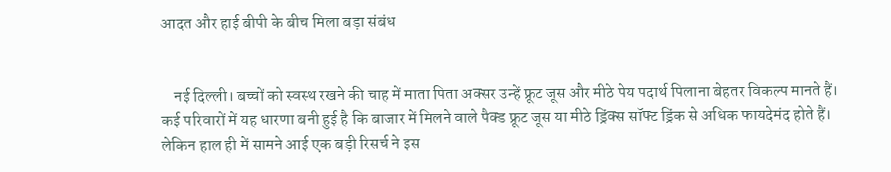आदत और हाई बीपी के बीच मिला बड़ा संबंध


    नई दिल्ली। बच्चों को स्वस्थ रखने की चाह में माता पिता अक्सर उन्हें फ्रूट जूस और मीठे पेय पदार्थ पिलाना बेहतर विकल्प मानते हैं। कई परिवारों में यह धारणा बनी हुई है कि बाजार में मिलने वाले पैक्ड फ्रूट जूस या मीठे ड्रिंक्स सॉफ्ट ड्रिंक से अधिक फायदेमंद होते हैं। लेकिन हाल ही में सामने आई एक बड़ी रिसर्च ने इस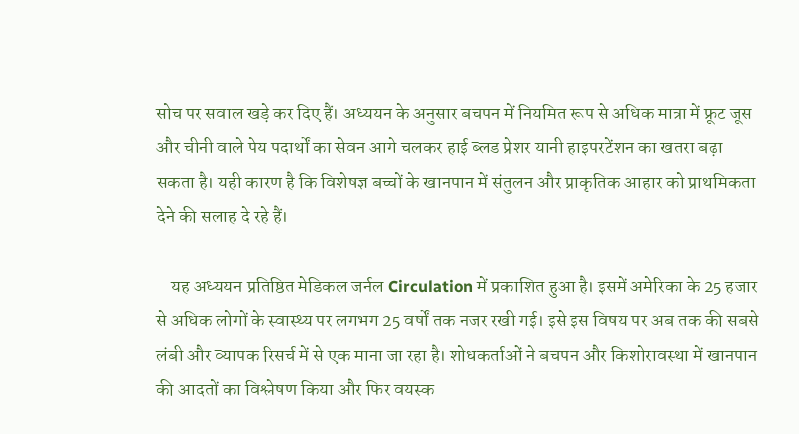सोच पर सवाल खड़े कर दिए हैं। अध्ययन के अनुसार बचपन में नियमित रूप से अधिक मात्रा में फ्रूट जूस और चीनी वाले पेय पदार्थों का सेवन आगे चलकर हाई ब्लड प्रेशर यानी हाइपरटेंशन का खतरा बढ़ा सकता है। यही कारण है कि विशेषज्ञ बच्चों के खानपान में संतुलन और प्राकृतिक आहार को प्राथमिकता देने की सलाह दे रहे हैं।

    यह अध्ययन प्रतिष्ठित मेडिकल जर्नल Circulation में प्रकाशित हुआ है। इसमें अमेरिका के 25 हजार से अधिक लोगों के स्वास्थ्य पर लगभग 25 वर्षों तक नजर रखी गई। इसे इस विषय पर अब तक की सबसे लंबी और व्यापक रिसर्च में से एक माना जा रहा है। शोधकर्ताओं ने बचपन और किशोरावस्था में खानपान की आदतों का विश्लेषण किया और फिर वयस्क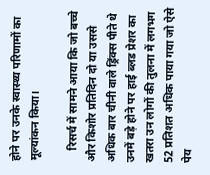होने पर उनके स्वास्थ्य परिणामों का मूल्यांकन किया।

    रिसर्च में सामने आया कि जो बच्चे और किशोर प्रतिदिन दो या उससे अधिक बार चीनी वाले ड्रिंक्स पीते थे उनमें बड़े होने पर हाई ब्लड प्रेशर का खतरा उन लोगों की तुलना में लगभग 52 प्रतिशत अधिक पाया गया जो ऐसे पेय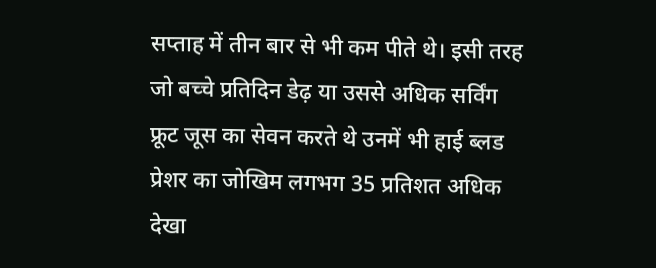सप्ताह में तीन बार से भी कम पीते थे। इसी तरह जो बच्चे प्रतिदिन डेढ़ या उससे अधिक सर्विंग फ्रूट जूस का सेवन करते थे उनमें भी हाई ब्लड प्रेशर का जोखिम लगभग 35 प्रतिशत अधिक देखा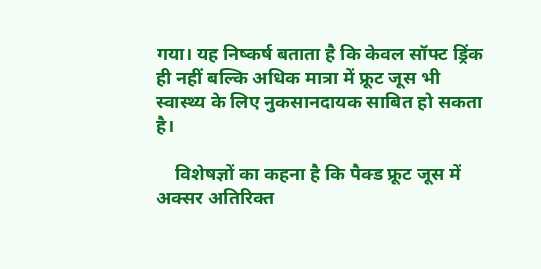गया। यह निष्कर्ष बताता है कि केवल सॉफ्ट ड्रिंक ही नहीं बल्कि अधिक मात्रा में फ्रूट जूस भी स्वास्थ्य के लिए नुकसानदायक साबित हो सकता है।

    विशेषज्ञों का कहना है कि पैक्ड फ्रूट जूस में अक्सर अतिरिक्त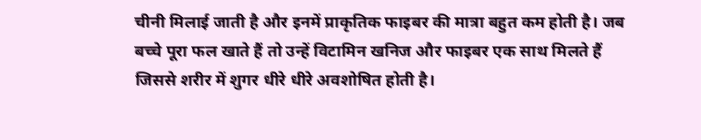चीनी मिलाई जाती है और इनमें प्राकृतिक फाइबर की मात्रा बहुत कम होती है। जब बच्चे पूरा फल खाते हैं तो उन्हें विटामिन खनिज और फाइबर एक साथ मिलते हैं जिससे शरीर में शुगर धीरे धीरे अवशोषित होती है।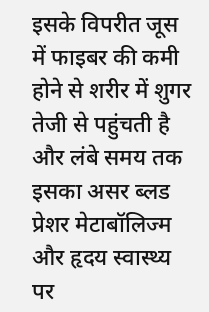इसके विपरीत जूस में फाइबर की कमी होने से शरीर में शुगर तेजी से पहुंचती है और लंबे समय तक इसका असर ब्लड प्रेशर मेटाबॉलिज्म और हृदय स्वास्थ्य पर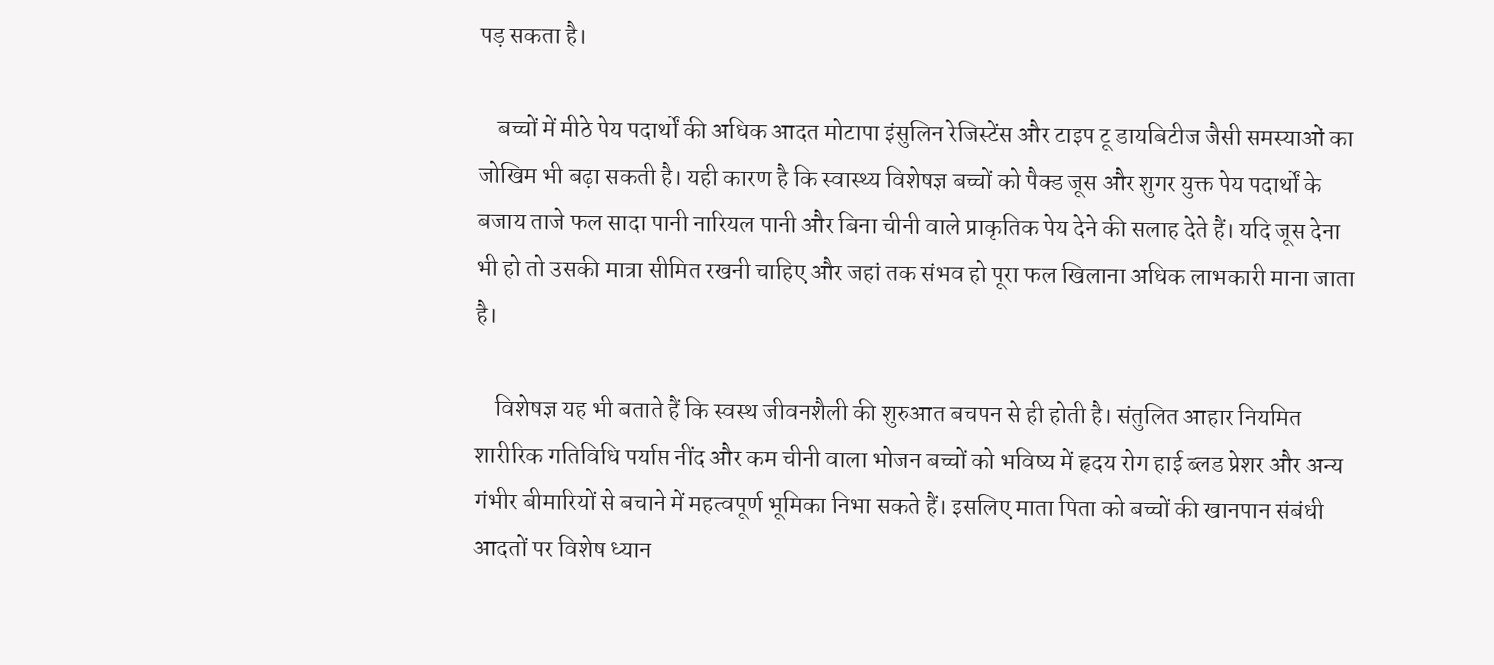पड़ सकता है।

    बच्चों में मीठे पेय पदार्थों की अधिक आदत मोटापा इंसुलिन रेजिस्टेंस और टाइप टू डायबिटीज जैसी समस्याओं का जोखिम भी बढ़ा सकती है। यही कारण है कि स्वास्थ्य विशेषज्ञ बच्चों को पैक्ड जूस और शुगर युक्त पेय पदार्थों के बजाय ताजे फल सादा पानी नारियल पानी और बिना चीनी वाले प्राकृतिक पेय देने की सलाह देते हैं। यदि जूस देना भी हो तो उसकी मात्रा सीमित रखनी चाहिए और जहां तक संभव हो पूरा फल खिलाना अधिक लाभकारी माना जाता है।

    विशेषज्ञ यह भी बताते हैं कि स्वस्थ जीवनशैली की शुरुआत बचपन से ही होती है। संतुलित आहार नियमित शारीरिक गतिविधि पर्याप्त नींद और कम चीनी वाला भोजन बच्चों को भविष्य में हृदय रोग हाई ब्लड प्रेशर और अन्य गंभीर बीमारियों से बचाने में महत्वपूर्ण भूमिका निभा सकते हैं। इसलिए माता पिता को बच्चों की खानपान संबंधी आदतों पर विशेष ध्यान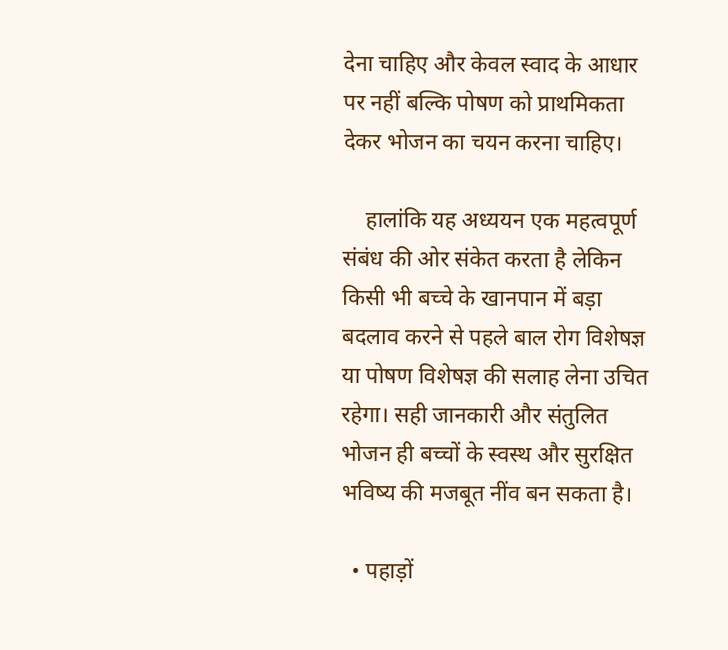देना चाहिए और केवल स्वाद के आधार पर नहीं बल्कि पोषण को प्राथमिकता देकर भोजन का चयन करना चाहिए।

    हालांकि यह अध्ययन एक महत्वपूर्ण संबंध की ओर संकेत करता है लेकिन किसी भी बच्चे के खानपान में बड़ा बदलाव करने से पहले बाल रोग विशेषज्ञ या पोषण विशेषज्ञ की सलाह लेना उचित रहेगा। सही जानकारी और संतुलित भोजन ही बच्चों के स्वस्थ और सुरक्षित भविष्य की मजबूत नींव बन सकता है।

  • पहाड़ों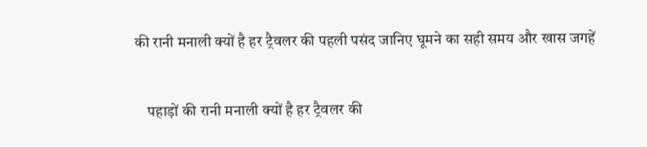की रानी मनाली क्यों है हर ट्रैवलर की पहली पसंद जानिए घूमने का सही समय और खास जगहें

    पहाड़ों की रानी मनाली क्यों है हर ट्रैवलर की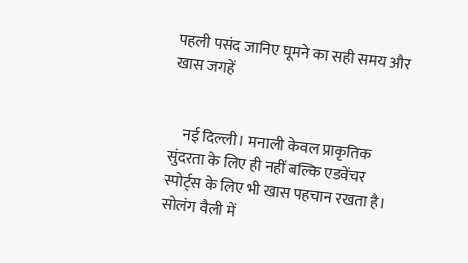पहली पसंद जानिए घूमने का सही समय और खास जगहें


    नई दिल्ली। मनाली केवल प्राकृतिक सुंदरता के लिए ही नहीं बल्कि एडवेंचर स्पोर्ट्स के लिए भी खास पहचान रखता है। सोलंग वैली में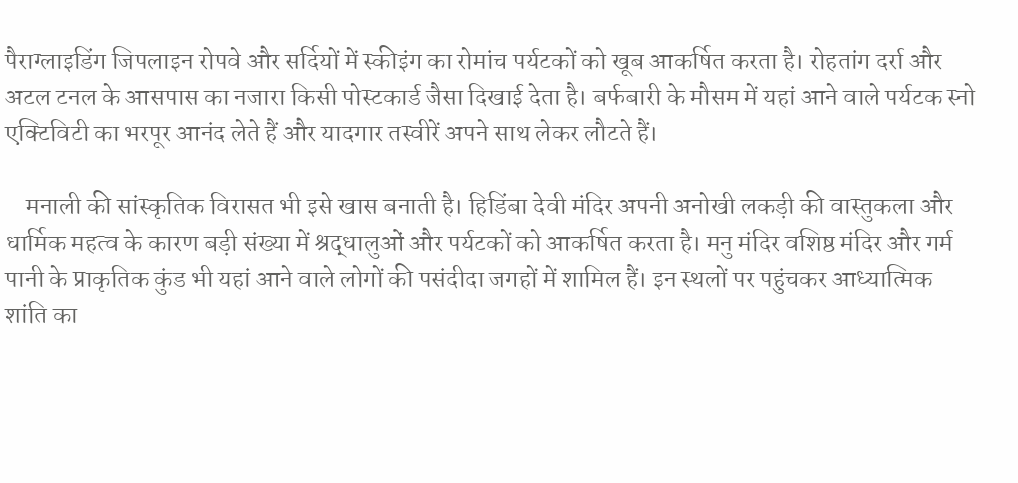पैराग्लाइडिंग जिपलाइन रोपवे और सर्दियों में स्कीइंग का रोमांच पर्यटकों को खूब आकर्षित करता है। रोहतांग दर्रा और अटल टनल के आसपास का नजारा किसी पोस्टकार्ड जैसा दिखाई देता है। बर्फबारी के मौसम में यहां आने वाले पर्यटक स्नो एक्टिविटी का भरपूर आनंद लेते हैं और यादगार तस्वीरें अपने साथ लेकर लौटते हैं।

    मनाली की सांस्कृतिक विरासत भी इसे खास बनाती है। हिडिंबा देवी मंदिर अपनी अनोखी लकड़ी की वास्तुकला और धार्मिक महत्व के कारण बड़ी संख्या में श्रद्धालुओं और पर्यटकों को आकर्षित करता है। मनु मंदिर वशिष्ठ मंदिर और गर्म पानी के प्राकृतिक कुंड भी यहां आने वाले लोगों की पसंदीदा जगहों में शामिल हैं। इन स्थलों पर पहुंचकर आध्यात्मिक शांति का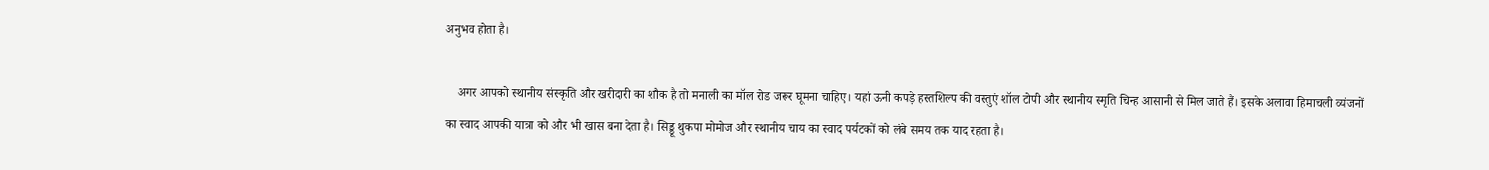अनुभव होता है।

    अगर आपको स्थानीय संस्कृति और खरीदारी का शौक है तो मनाली का मॉल रोड जरूर घूमना चाहिए। यहां ऊनी कपड़े हस्तशिल्प की वस्तुएं शॉल टोपी और स्थानीय स्मृति चिन्ह आसानी से मिल जाते हैं। इसके अलावा हिमाचली व्यंजनों का स्वाद आपकी यात्रा को और भी खास बना देता है। सिड्डू थुकपा मोमोज और स्थानीय चाय का स्वाद पर्यटकों को लंबे समय तक याद रहता है।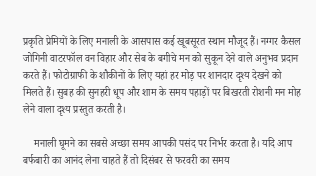प्रकृति प्रेमियों के लिए मनाली के आसपास कई खूबसूरत स्थान मौजूद हैं। नग्गर कैसल जोगिनी वाटरफॉल वन विहार और सेब के बगीचे मन को सुकून देने वाले अनुभव प्रदान करते हैं। फोटोग्राफी के शौकीनों के लिए यहां हर मोड़ पर शानदार दृश्य देखने को मिलते हैं। सुबह की सुनहरी धूप और शाम के समय पहाड़ों पर बिखरती रोशनी मन मोह लेने वाला दृश्य प्रस्तुत करती है।

    मनाली घूमने का सबसे अच्छा समय आपकी पसंद पर निर्भर करता है। यदि आप बर्फबारी का आनंद लेना चाहते हैं तो दिसंबर से फरवरी का समय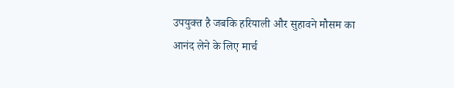उपयुक्त है जबकि हरियाली और सुहावने मौसम का आनंद लेने के लिए मार्च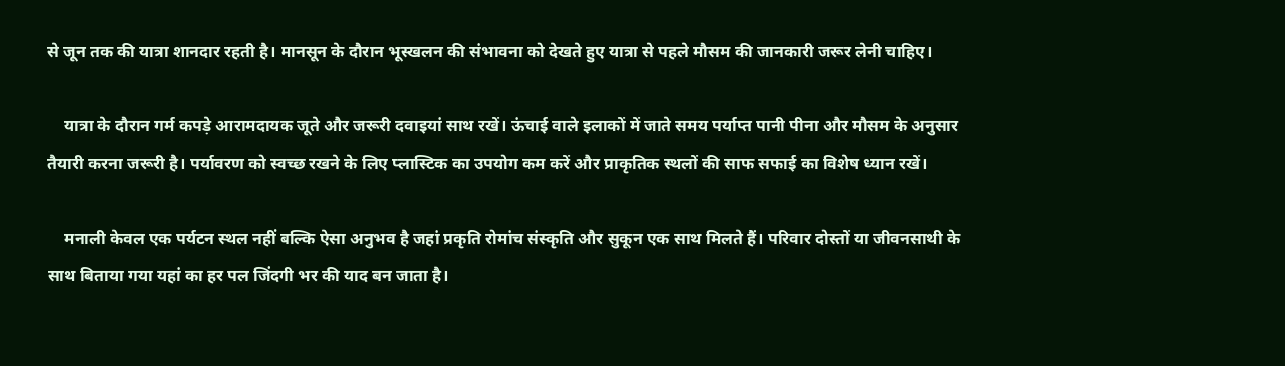से जून तक की यात्रा शानदार रहती है। मानसून के दौरान भूस्खलन की संभावना को देखते हुए यात्रा से पहले मौसम की जानकारी जरूर लेनी चाहिए।

    यात्रा के दौरान गर्म कपड़े आरामदायक जूते और जरूरी दवाइयां साथ रखें। ऊंचाई वाले इलाकों में जाते समय पर्याप्त पानी पीना और मौसम के अनुसार तैयारी करना जरूरी है। पर्यावरण को स्वच्छ रखने के लिए प्लास्टिक का उपयोग कम करें और प्राकृतिक स्थलों की साफ सफाई का विशेष ध्यान रखें।

    मनाली केवल एक पर्यटन स्थल नहीं बल्कि ऐसा अनुभव है जहां प्रकृति रोमांच संस्कृति और सुकून एक साथ मिलते हैं। परिवार दोस्तों या जीवनसाथी के साथ बिताया गया यहां का हर पल जिंदगी भर की याद बन जाता है।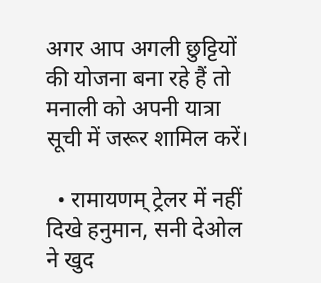अगर आप अगली छुट्टियों की योजना बना रहे हैं तो मनाली को अपनी यात्रा सूची में जरूर शामिल करें।

  • रामायणम् ट्रेलर में नहीं दिखे हनुमान, सनी देओल ने खुद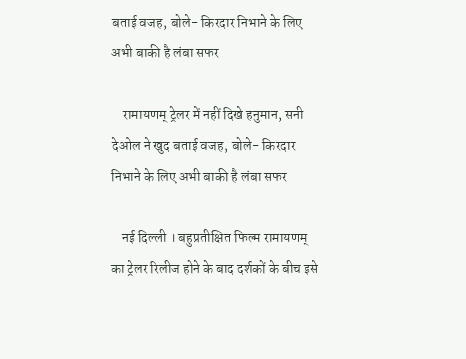बताई वजह, बोले- किरदार निभाने के लिए अभी बाकी है लंबा सफर

    रामायणम् ट्रेलर में नहीं दिखे हनुमान, सनी देओल ने खुद बताई वजह, बोले- किरदार निभाने के लिए अभी बाकी है लंबा सफर

    नई दिल्ली । बहुप्रतीक्षित फिल्म रामायणम् का ट्रेलर रिलीज होने के बाद दर्शकों के बीच इसे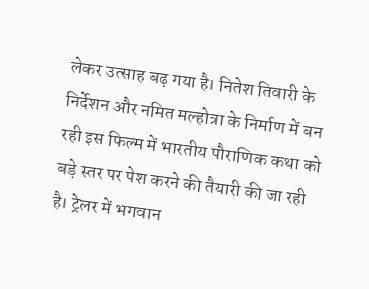लेकर उत्साह बढ़ गया है। नितेश तिवारी के निर्देशन और नमित मल्होत्रा के निर्माण में बन रही इस फिल्म में भारतीय पौराणिक कथा को बड़े स्तर पर पेश करने की तैयारी की जा रही है। ट्रेलर में भगवान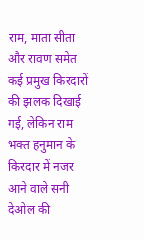राम, माता सीता और रावण समेत कई प्रमुख किरदारों की झलक दिखाई गई, लेकिन राम भक्त हनुमान के किरदार में नजर आने वाले सनी देओल की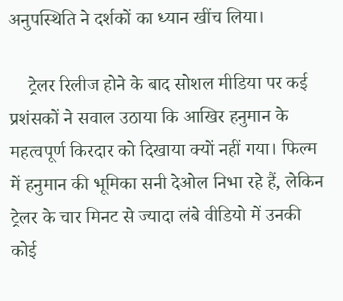अनुपस्थिति ने दर्शकों का ध्यान खींच लिया।

    ट्रेलर रिलीज होने के बाद सोशल मीडिया पर कई प्रशंसकों ने सवाल उठाया कि आखिर हनुमान के महत्वपूर्ण किरदार को दिखाया क्यों नहीं गया। फिल्म में हनुमान की भूमिका सनी देओल निभा रहे हैं, लेकिन ट्रेलर के चार मिनट से ज्यादा लंबे वीडियो में उनकी कोई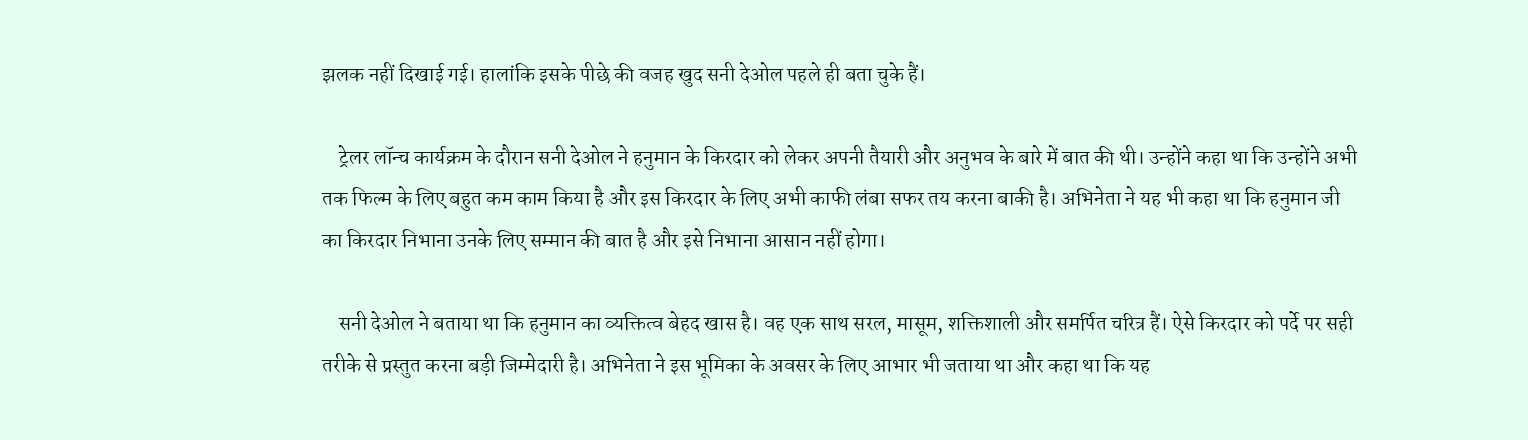झलक नहीं दिखाई गई। हालांकि इसके पीछे की वजह खुद सनी देओल पहले ही बता चुके हैं।

    ट्रेलर लॉन्च कार्यक्रम के दौरान सनी देओल ने हनुमान के किरदार को लेकर अपनी तैयारी और अनुभव के बारे में बात की थी। उन्होंने कहा था कि उन्होंने अभी तक फिल्म के लिए बहुत कम काम किया है और इस किरदार के लिए अभी काफी लंबा सफर तय करना बाकी है। अभिनेता ने यह भी कहा था कि हनुमान जी का किरदार निभाना उनके लिए सम्मान की बात है और इसे निभाना आसान नहीं होगा।

    सनी देओल ने बताया था कि हनुमान का व्यक्तित्व बेहद खास है। वह एक साथ सरल, मासूम, शक्तिशाली और समर्पित चरित्र हैं। ऐसे किरदार को पर्दे पर सही तरीके से प्रस्तुत करना बड़ी जिम्मेदारी है। अभिनेता ने इस भूमिका के अवसर के लिए आभार भी जताया था और कहा था कि यह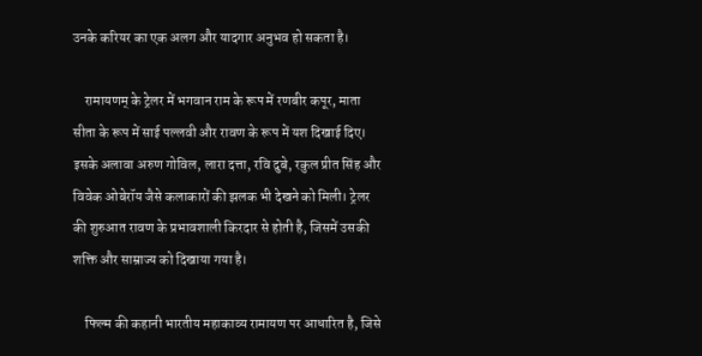उनके करियर का एक अलग और यादगार अनुभव हो सकता है।

    रामायणम् के ट्रेलर में भगवान राम के रूप में रणबीर कपूर, माता सीता के रूप में साई पल्लवी और रावण के रूप में यश दिखाई दिए। इसके अलावा अरुण गोविल, लारा दत्ता, रवि दुबे, रकुल प्रीत सिंह और विवेक ओबेरॉय जैसे कलाकारों की झलक भी देखने को मिली। ट्रेलर की शुरुआत रावण के प्रभावशाली किरदार से होती है, जिसमें उसकी शक्ति और साम्राज्य को दिखाया गया है।

    फिल्म की कहानी भारतीय महाकाव्य रामायण पर आधारित है, जिसे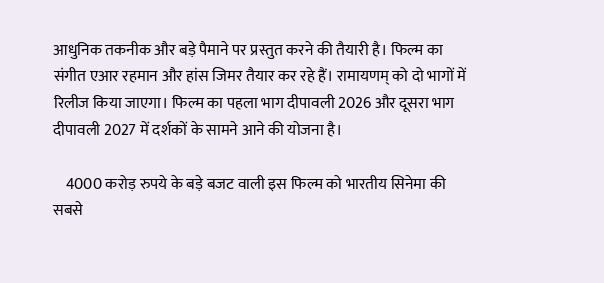आधुनिक तकनीक और बड़े पैमाने पर प्रस्तुत करने की तैयारी है। फिल्म का संगीत एआर रहमान और हांस जिमर तैयार कर रहे हैं। रामायणम् को दो भागों में रिलीज किया जाएगा। फिल्म का पहला भाग दीपावली 2026 और दूसरा भाग दीपावली 2027 में दर्शकों के सामने आने की योजना है।

    4000 करोड़ रुपये के बड़े बजट वाली इस फिल्म को भारतीय सिनेमा की सबसे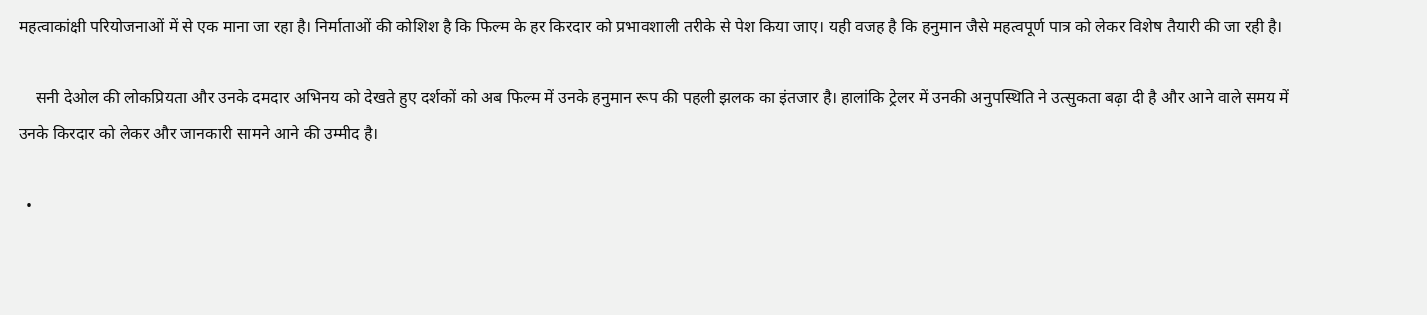महत्वाकांक्षी परियोजनाओं में से एक माना जा रहा है। निर्माताओं की कोशिश है कि फिल्म के हर किरदार को प्रभावशाली तरीके से पेश किया जाए। यही वजह है कि हनुमान जैसे महत्वपूर्ण पात्र को लेकर विशेष तैयारी की जा रही है।

    सनी देओल की लोकप्रियता और उनके दमदार अभिनय को देखते हुए दर्शकों को अब फिल्म में उनके हनुमान रूप की पहली झलक का इंतजार है। हालांकि ट्रेलर में उनकी अनुपस्थिति ने उत्सुकता बढ़ा दी है और आने वाले समय में उनके किरदार को लेकर और जानकारी सामने आने की उम्मीद है।

  •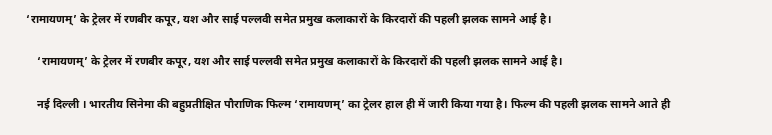‘रामायणम्’ के ट्रेलर में रणबीर कपूर, यश और साई पल्लवी समेत प्रमुख कलाकारों के किरदारों की पहली झलक सामने आई है।

    ‘रामायणम्’ के ट्रेलर में रणबीर कपूर, यश और साई पल्लवी समेत प्रमुख कलाकारों के किरदारों की पहली झलक सामने आई है।

    नई दिल्ली । भारतीय सिनेमा की बहुप्रतीक्षित पौराणिक फिल्म ‘रामायणम्’ का ट्रेलर हाल ही में जारी किया गया है। फिल्म की पहली झलक सामने आते ही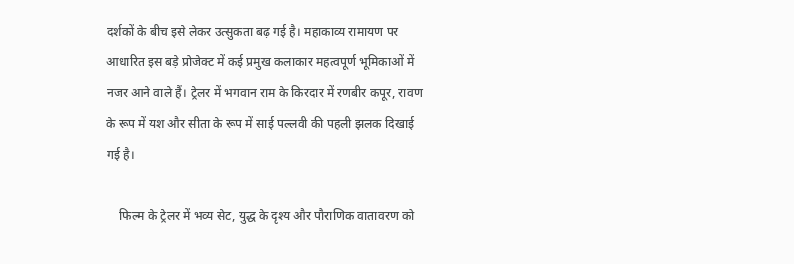दर्शकों के बीच इसे लेकर उत्सुकता बढ़ गई है। महाकाव्य रामायण पर आधारित इस बड़े प्रोजेक्ट में कई प्रमुख कलाकार महत्वपूर्ण भूमिकाओं में नजर आने वाले हैं। ट्रेलर में भगवान राम के किरदार में रणबीर कपूर, रावण के रूप में यश और सीता के रूप में साई पल्लवी की पहली झलक दिखाई गई है।

    फिल्म के ट्रेलर में भव्य सेट, युद्ध के दृश्य और पौराणिक वातावरण को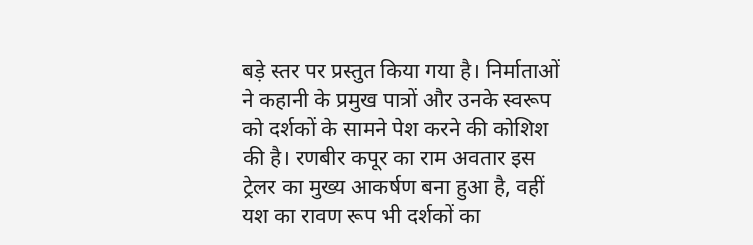बड़े स्तर पर प्रस्तुत किया गया है। निर्माताओं ने कहानी के प्रमुख पात्रों और उनके स्वरूप को दर्शकों के सामने पेश करने की कोशिश की है। रणबीर कपूर का राम अवतार इस ट्रेलर का मुख्य आकर्षण बना हुआ है, वहीं यश का रावण रूप भी दर्शकों का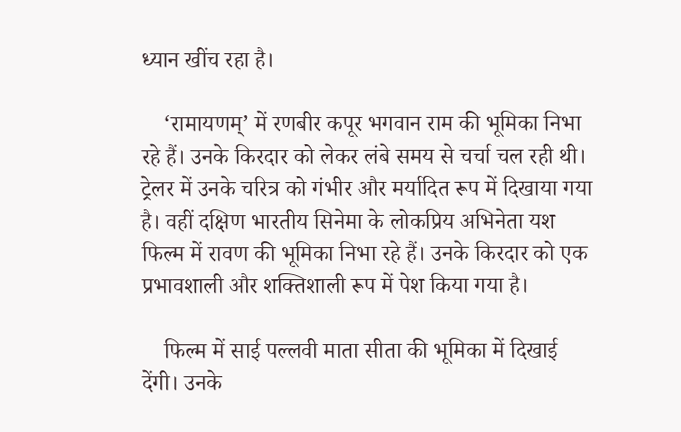ध्यान खींच रहा है।

    ‘रामायणम्’ में रणबीर कपूर भगवान राम की भूमिका निभा रहे हैं। उनके किरदार को लेकर लंबे समय से चर्चा चल रही थी। ट्रेलर में उनके चरित्र को गंभीर और मर्यादित रूप में दिखाया गया है। वहीं दक्षिण भारतीय सिनेमा के लोकप्रिय अभिनेता यश फिल्म में रावण की भूमिका निभा रहे हैं। उनके किरदार को एक प्रभावशाली और शक्तिशाली रूप में पेश किया गया है।

    फिल्म में साई पल्लवी माता सीता की भूमिका में दिखाई देंगी। उनके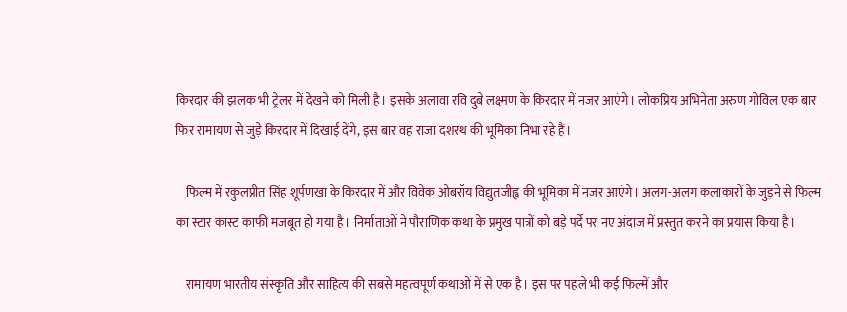किरदार की झलक भी ट्रेलर में देखने को मिली है। इसके अलावा रवि दुबे लक्ष्मण के किरदार में नजर आएंगे। लोकप्रिय अभिनेता अरुण गोविल एक बार फिर रामायण से जुड़े किरदार में दिखाई देंगे, इस बार वह राजा दशरथ की भूमिका निभा रहे हैं।

    फिल्म में रकुलप्रीत सिंह शूर्पणखा के किरदार में और विवेक ओबरॉय विद्युतजीह्व की भूमिका में नजर आएंगे। अलग-अलग कलाकारों के जुड़ने से फिल्म का स्टार कास्ट काफी मजबूत हो गया है। निर्माताओं ने पौराणिक कथा के प्रमुख पात्रों को बड़े पर्दे पर नए अंदाज में प्रस्तुत करने का प्रयास किया है।

    रामायण भारतीय संस्कृति और साहित्य की सबसे महत्वपूर्ण कथाओं में से एक है। इस पर पहले भी कई फिल्में और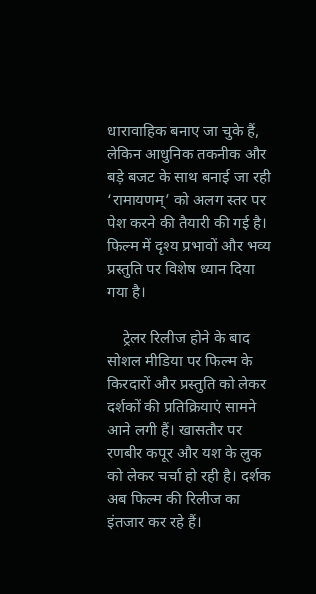धारावाहिक बनाए जा चुके हैं, लेकिन आधुनिक तकनीक और बड़े बजट के साथ बनाई जा रही ‘रामायणम्’ को अलग स्तर पर पेश करने की तैयारी की गई है। फिल्म में दृश्य प्रभावों और भव्य प्रस्तुति पर विशेष ध्यान दिया गया है।

    ट्रेलर रिलीज होने के बाद सोशल मीडिया पर फिल्म के किरदारों और प्रस्तुति को लेकर दर्शकों की प्रतिक्रियाएं सामने आने लगी हैं। खासतौर पर रणबीर कपूर और यश के लुक को लेकर चर्चा हो रही है। दर्शक अब फिल्म की रिलीज का इंतजार कर रहे हैं।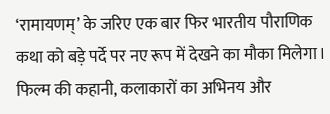‘रामायणम्’ के जरिए एक बार फिर भारतीय पौराणिक कथा को बड़े पर्दे पर नए रूप में देखने का मौका मिलेगा। फिल्म की कहानी, कलाकारों का अभिनय और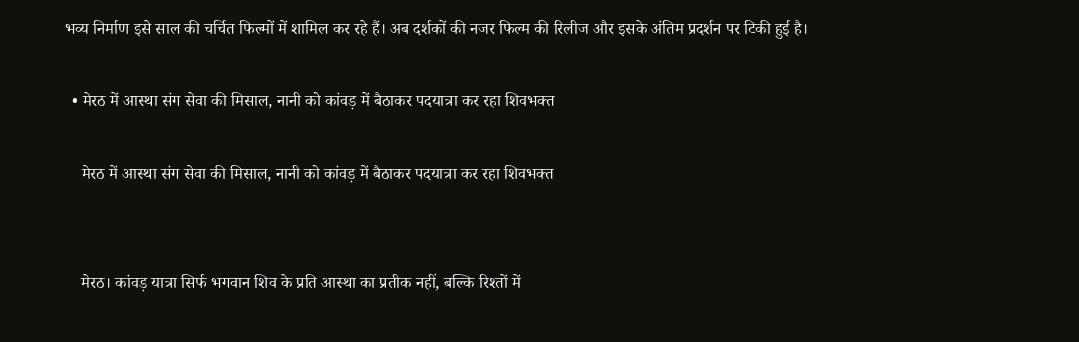भव्य निर्माण इसे साल की चर्चित फिल्मों में शामिल कर रहे हैं। अब दर्शकों की नजर फिल्म की रिलीज और इसके अंतिम प्रदर्शन पर टिकी हुई है।

  • मेरठ में आस्था संग सेवा की मिसाल, नानी को कांवड़ में बैठाकर पदयात्रा कर रहा शिवभक्त

    मेरठ में आस्था संग सेवा की मिसाल, नानी को कांवड़ में बैठाकर पदयात्रा कर रहा शिवभक्त


    मेरठ। कांवड़ यात्रा सिर्फ भगवान शिव के प्रति आस्था का प्रतीक नहीं, बल्कि रिश्तों में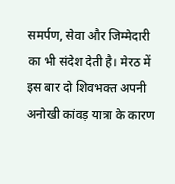समर्पण, सेवा और जिम्मेदारी का भी संदेश देती है। मेरठ में इस बार दो शिवभक्त अपनी अनोखी कांवड़ यात्रा के कारण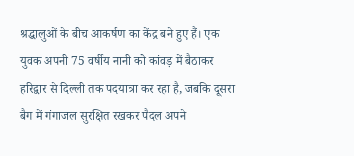श्रद्धालुओं के बीच आकर्षण का केंद्र बने हुए हैं। एक युवक अपनी 75 वर्षीय नानी को कांवड़ में बैठाकर हरिद्वार से दिल्ली तक पदयात्रा कर रहा है, जबकि दूसरा बैग में गंगाजल सुरक्षित रखकर पैदल अपने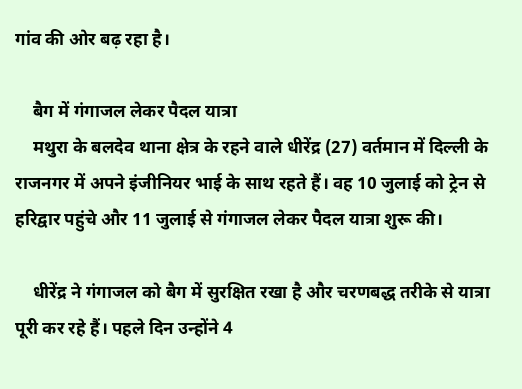गांव की ओर बढ़ रहा है।

    बैग में गंगाजल लेकर पैदल यात्रा
    मथुरा के बलदेव थाना क्षेत्र के रहने वाले धीरेंद्र (27) वर्तमान में दिल्ली के राजनगर में अपने इंजीनियर भाई के साथ रहते हैं। वह 10 जुलाई को ट्रेन से हरिद्वार पहुंचे और 11 जुलाई से गंगाजल लेकर पैदल यात्रा शुरू की।

    धीरेंद्र ने गंगाजल को बैग में सुरक्षित रखा है और चरणबद्ध तरीके से यात्रा पूरी कर रहे हैं। पहले दिन उन्होंने 4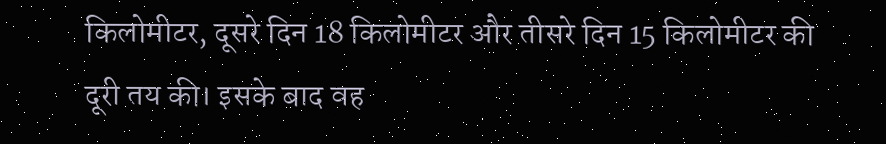किलोमीटर, दूसरे दिन 18 किलोमीटर और तीसरे दिन 15 किलोमीटर की दूरी तय की। इसके बाद वह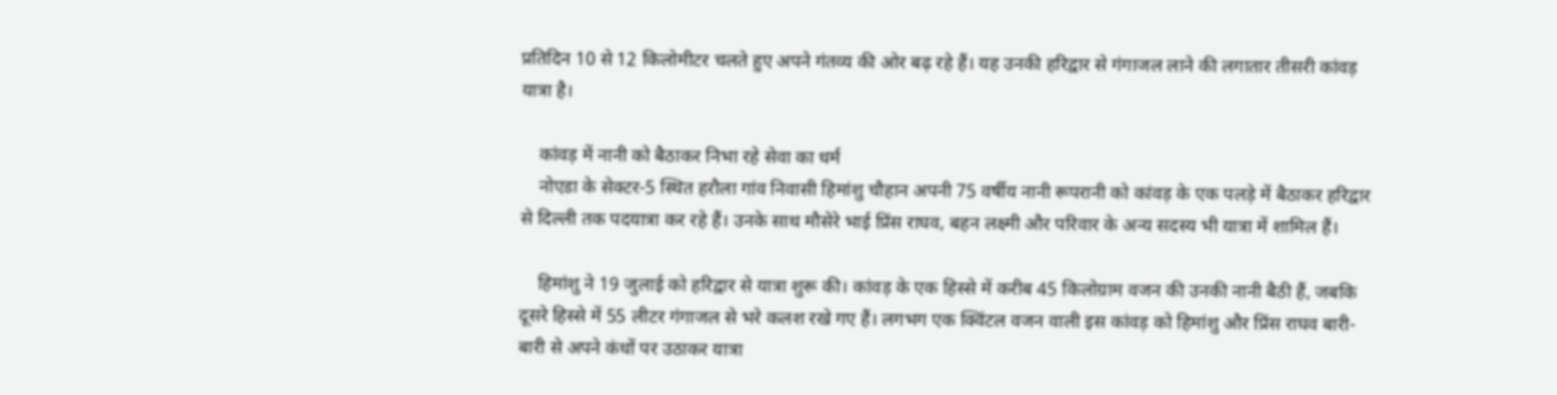प्रतिदिन 10 से 12 किलोमीटर चलते हुए अपने गंतव्य की ओर बढ़ रहे हैं। यह उनकी हरिद्वार से गंगाजल लाने की लगातार तीसरी कांवड़ यात्रा है।

    कांवड़ में नानी को बैठाकर निभा रहे सेवा का धर्म
    नोएडा के सेक्टर-5 स्थित हरौला गांव निवासी हिमांशु चौहान अपनी 75 वर्षीय नानी रूपरानी को कांवड़ के एक पलड़े में बैठाकर हरिद्वार से दिल्ली तक पदयात्रा कर रहे हैं। उनके साथ मौसेरे भाई प्रिंस राघव, बहन लक्ष्मी और परिवार के अन्य सदस्य भी यात्रा में शामिल हैं।

    हिमांशु ने 19 जुलाई को हरिद्वार से यात्रा शुरू की। कांवड़ के एक हिस्से में करीब 45 किलोग्राम वजन की उनकी नानी बैठी हैं, जबकि दूसरे हिस्से में 55 लीटर गंगाजल से भरे कलश रखे गए हैं। लगभग एक क्विंटल वजन वाली इस कांवड़ को हिमांशु और प्रिंस राघव बारी-बारी से अपने कंधों पर उठाकर यात्रा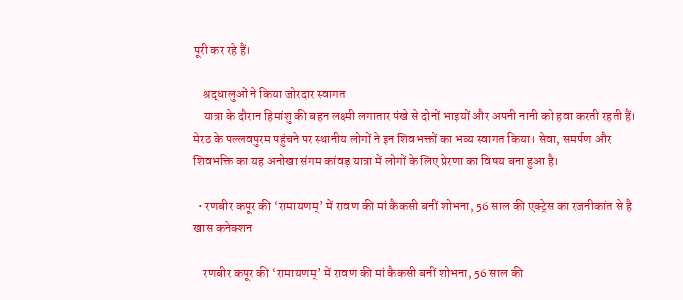पूरी कर रहे हैं।

    श्रद्धालुओं ने किया जोरदार स्वागत
    यात्रा के दौरान हिमांशु की बहन लक्ष्मी लगातार पंखे से दोनों भाइयों और अपनी नानी को हवा करती रहती हैं। मेरठ के पल्लवपुरम पहुंचने पर स्थानीय लोगों ने इन शिवभक्तों का भव्य स्वागत किया। सेवा, समर्पण और शिवभक्ति का यह अनोखा संगम कांवड़ यात्रा में लोगों के लिए प्रेरणा का विषय बना हुआ है।

  • रणबीर कपूर की ‘रामायणम्’ में रावण की मां कैकसी बनीं शोभना, 56 साल की एक्ट्रेस का रजनीकांत से है खास कनेक्शन

    रणबीर कपूर की ‘रामायणम्’ में रावण की मां कैकसी बनीं शोभना, 56 साल की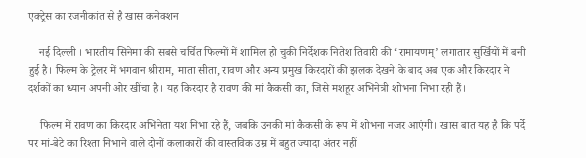एक्ट्रेस का रजनीकांत से है खास कनेक्शन

    नई दिल्ली । भारतीय सिनेमा की सबसे चर्चित फिल्मों में शामिल हो चुकी निर्देशक नितेश तिवारी की ‘रामायणम्’ लगातार सुर्खियों में बनी हुई है। फिल्म के ट्रेलर में भगवान श्रीराम, माता सीता, रावण और अन्य प्रमुख किरदारों की झलक देखने के बाद अब एक और किरदार ने दर्शकों का ध्यान अपनी ओर खींचा है। यह किरदार है रावण की मां कैकसी का, जिसे मशहूर अभिनेत्री शोभना निभा रही हैं।

    फिल्म में रावण का किरदार अभिनेता यश निभा रहे हैं, जबकि उनकी मां कैकसी के रूप में शोभना नजर आएंगी। खास बात यह है कि पर्दे पर मां-बेटे का रिश्ता निभाने वाले दोनों कलाकारों की वास्तविक उम्र में बहुत ज्यादा अंतर नहीं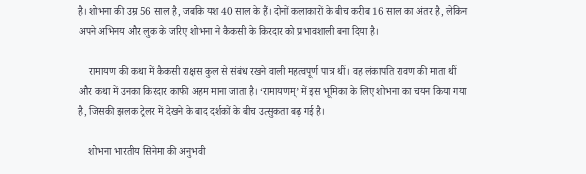है। शोभना की उम्र 56 साल है, जबकि यश 40 साल के हैं। दोनों कलाकारों के बीच करीब 16 साल का अंतर है, लेकिन अपने अभिनय और लुक के जरिए शोभना ने कैकसी के किरदार को प्रभावशाली बना दिया है।

    रामायण की कथा में कैकसी राक्षस कुल से संबंध रखने वाली महत्वपूर्ण पात्र थीं। वह लंकापति रावण की माता थीं और कथा में उनका किरदार काफी अहम माना जाता है। ‘रामायणम्’ में इस भूमिका के लिए शोभना का चयन किया गया है, जिसकी झलक ट्रेलर में देखने के बाद दर्शकों के बीच उत्सुकता बढ़ गई है।

    शोभना भारतीय सिनेमा की अनुभवी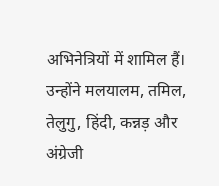अभिनेत्रियों में शामिल हैं। उन्होंने मलयालम, तमिल, तेलुगु, हिंदी, कन्नड़ और अंग्रेजी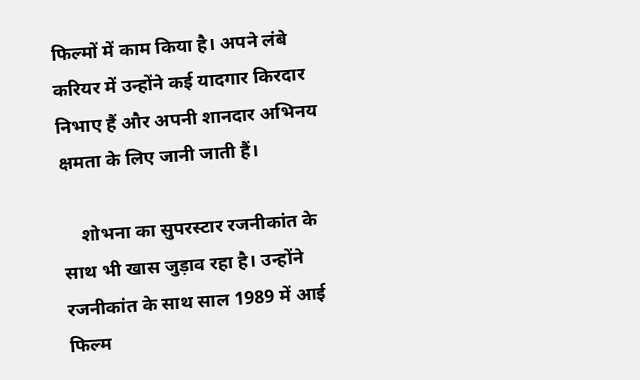फिल्मों में काम किया है। अपने लंबे करियर में उन्होंने कई यादगार किरदार निभाए हैं और अपनी शानदार अभिनय क्षमता के लिए जानी जाती हैं।

    शोभना का सुपरस्टार रजनीकांत के साथ भी खास जुड़ाव रहा है। उन्होंने रजनीकांत के साथ साल 1989 में आई फिल्म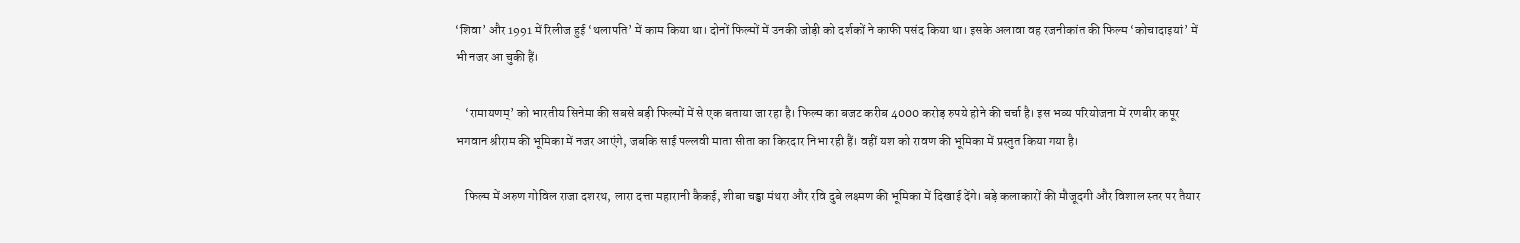‘शिवा’ और 1991 में रिलीज हुई ‘थलापति’ में काम किया था। दोनों फिल्मों में उनकी जोड़ी को दर्शकों ने काफी पसंद किया था। इसके अलावा वह रजनीकांत की फिल्म ‘कोचादाइयां’ में भी नजर आ चुकी हैं।

    ‘रामायणम्’ को भारतीय सिनेमा की सबसे बड़ी फिल्मों में से एक बताया जा रहा है। फिल्म का बजट करीब 4000 करोड़ रुपये होने की चर्चा है। इस भव्य परियोजना में रणबीर कपूर भगवान श्रीराम की भूमिका में नजर आएंगे, जबकि साई पल्लवी माता सीता का किरदार निभा रही हैं। वहीं यश को रावण की भूमिका में प्रस्तुत किया गया है।

    फिल्म में अरुण गोविल राजा दशरथ, लारा दत्ता महारानी कैकई, शीबा चड्ढा मंथरा और रवि दुबे लक्ष्मण की भूमिका में दिखाई देंगे। बड़े कलाकारों की मौजूदगी और विशाल स्तर पर तैयार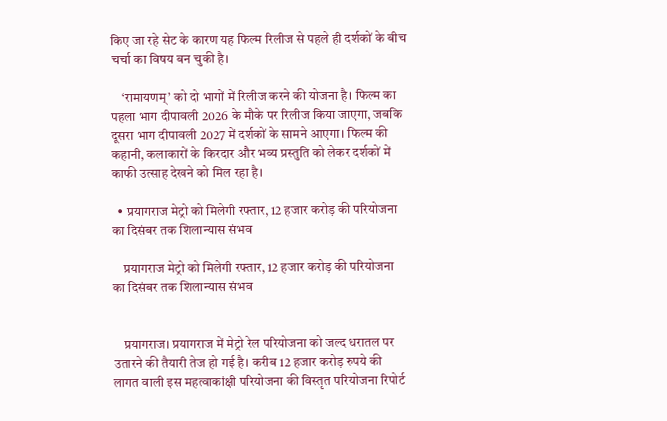किए जा रहे सेट के कारण यह फिल्म रिलीज से पहले ही दर्शकों के बीच चर्चा का विषय बन चुकी है।

    ‘रामायणम्’ को दो भागों में रिलीज करने की योजना है। फिल्म का पहला भाग दीपावली 2026 के मौके पर रिलीज किया जाएगा, जबकि दूसरा भाग दीपावली 2027 में दर्शकों के सामने आएगा। फिल्म की कहानी, कलाकारों के किरदार और भव्य प्रस्तुति को लेकर दर्शकों में काफी उत्साह देखने को मिल रहा है।

  • प्रयागराज मेट्रो को मिलेगी रफ्तार, 12 हजार करोड़ की परियोजना का दिसंबर तक शिलान्यास संभव

    प्रयागराज मेट्रो को मिलेगी रफ्तार, 12 हजार करोड़ की परियोजना का दिसंबर तक शिलान्यास संभव


    प्रयागराज। प्रयागराज में मेट्रो रेल परियोजना को जल्द धरातल पर उतारने की तैयारी तेज हो गई है। करीब 12 हजार करोड़ रुपये की लागत वाली इस महत्वाकांक्षी परियोजना की विस्तृत परियोजना रिपोर्ट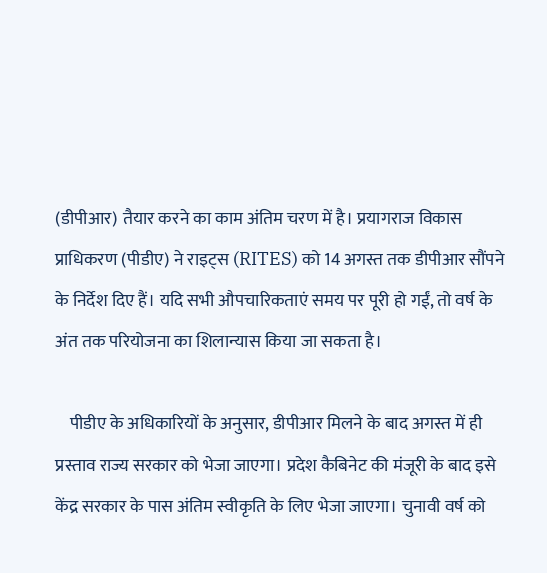(डीपीआर) तैयार करने का काम अंतिम चरण में है। प्रयागराज विकास प्राधिकरण (पीडीए) ने राइट्स (RITES) को 14 अगस्त तक डीपीआर सौंपने के निर्देश दिए हैं। यदि सभी औपचारिकताएं समय पर पूरी हो गईं, तो वर्ष के अंत तक परियोजना का शिलान्यास किया जा सकता है।

    पीडीए के अधिकारियों के अनुसार, डीपीआर मिलने के बाद अगस्त में ही प्रस्ताव राज्य सरकार को भेजा जाएगा। प्रदेश कैबिनेट की मंजूरी के बाद इसे केंद्र सरकार के पास अंतिम स्वीकृति के लिए भेजा जाएगा। चुनावी वर्ष को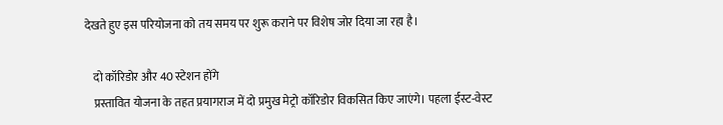देखते हुए इस परियोजना को तय समय पर शुरू कराने पर विशेष जोर दिया जा रहा है।

    दो कॉरिडोर और 40 स्टेशन होंगे
    प्रस्तावित योजना के तहत प्रयागराज में दो प्रमुख मेट्रो कॉरिडोर विकसित किए जाएंगे। पहला ईस्ट-वेस्ट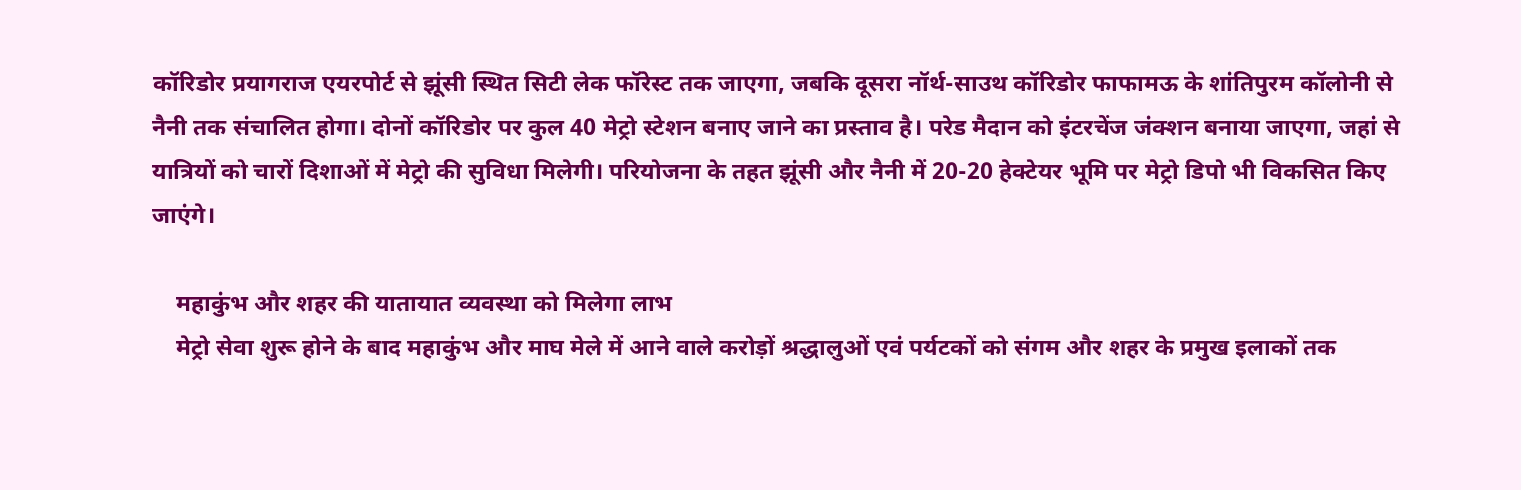कॉरिडोर प्रयागराज एयरपोर्ट से झूंसी स्थित सिटी लेक फॉरेस्ट तक जाएगा, जबकि दूसरा नॉर्थ-साउथ कॉरिडोर फाफामऊ के शांतिपुरम कॉलोनी से नैनी तक संचालित होगा। दोनों कॉरिडोर पर कुल 40 मेट्रो स्टेशन बनाए जाने का प्रस्ताव है। परेड मैदान को इंटरचेंज जंक्शन बनाया जाएगा, जहां से यात्रियों को चारों दिशाओं में मेट्रो की सुविधा मिलेगी। परियोजना के तहत झूंसी और नैनी में 20-20 हेक्टेयर भूमि पर मेट्रो डिपो भी विकसित किए जाएंगे।

    महाकुंभ और शहर की यातायात व्यवस्था को मिलेगा लाभ
    मेट्रो सेवा शुरू होने के बाद महाकुंभ और माघ मेले में आने वाले करोड़ों श्रद्धालुओं एवं पर्यटकों को संगम और शहर के प्रमुख इलाकों तक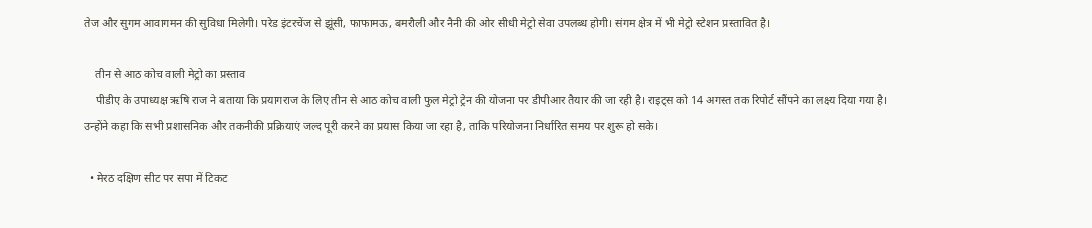तेज और सुगम आवागमन की सुविधा मिलेगी। परेड इंटरचेंज से झूंसी, फाफामऊ, बमरौली और नैनी की ओर सीधी मेट्रो सेवा उपलब्ध होगी। संगम क्षेत्र में भी मेट्रो स्टेशन प्रस्तावित है।

    तीन से आठ कोच वाली मेट्रो का प्रस्ताव
    पीडीए के उपाध्यक्ष ऋषि राज ने बताया कि प्रयागराज के लिए तीन से आठ कोच वाली फुल मेट्रो ट्रेन की योजना पर डीपीआर तैयार की जा रही है। राइट्स को 14 अगस्त तक रिपोर्ट सौंपने का लक्ष्य दिया गया है। उन्होंने कहा कि सभी प्रशासनिक और तकनीकी प्रक्रियाएं जल्द पूरी करने का प्रयास किया जा रहा है, ताकि परियोजना निर्धारित समय पर शुरू हो सके।

  • मेरठ दक्षिण सीट पर सपा में टिकट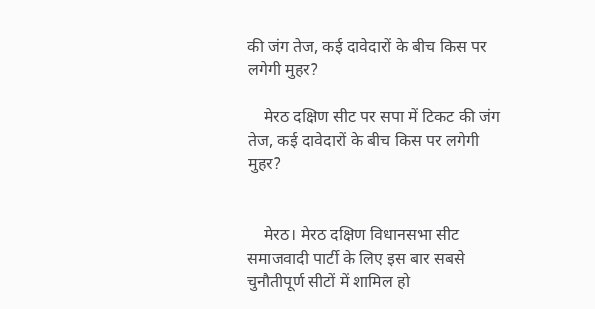की जंग तेज, कई दावेदारों के बीच किस पर लगेगी मुहर?

    मेरठ दक्षिण सीट पर सपा में टिकट की जंग तेज, कई दावेदारों के बीच किस पर लगेगी मुहर?


    मेरठ। मेरठ दक्षिण विधानसभा सीट समाजवादी पार्टी के लिए इस बार सबसे चुनौतीपूर्ण सीटों में शामिल हो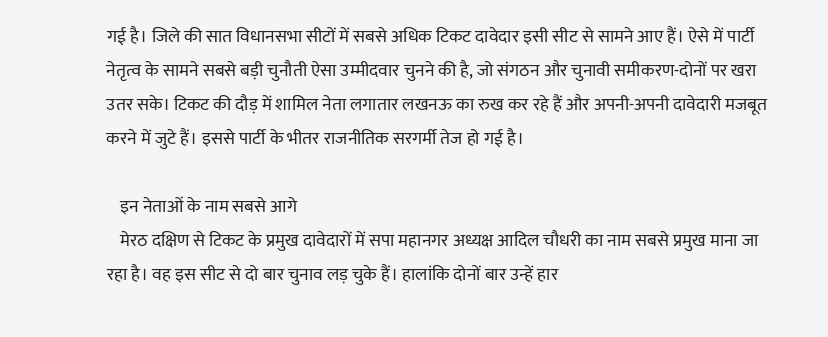गई है। जिले की सात विधानसभा सीटों में सबसे अधिक टिकट दावेदार इसी सीट से सामने आए हैं। ऐसे में पार्टी नेतृत्व के सामने सबसे बड़ी चुनौती ऐसा उम्मीदवार चुनने की है, जो संगठन और चुनावी समीकरण-दोनों पर खरा उतर सके। टिकट की दौड़ में शामिल नेता लगातार लखनऊ का रुख कर रहे हैं और अपनी-अपनी दावेदारी मजबूत करने में जुटे हैं। इससे पार्टी के भीतर राजनीतिक सरगर्मी तेज हो गई है।

    इन नेताओं के नाम सबसे आगे
    मेरठ दक्षिण से टिकट के प्रमुख दावेदारों में सपा महानगर अध्यक्ष आदिल चौधरी का नाम सबसे प्रमुख माना जा रहा है। वह इस सीट से दो बार चुनाव लड़ चुके हैं। हालांकि दोनों बार उन्हें हार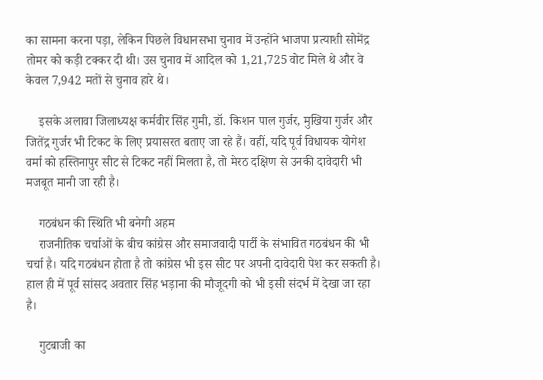का सामना करना पड़ा, लेकिन पिछले विधानसभा चुनाव में उन्होंने भाजपा प्रत्याशी सोमेंद्र तोमर को कड़ी टक्कर दी थी। उस चुनाव में आदिल को 1,21,725 वोट मिले थे और वे केवल 7,942 मतों से चुनाव हारे थे।

    इसके अलावा जिलाध्यक्ष कर्मवीर सिंह गुमी, डॉ. किशन पाल गुर्जर, मुखिया गुर्जर और जितेंद्र गुर्जर भी टिकट के लिए प्रयासरत बताए जा रहे हैं। वहीं, यदि पूर्व विधायक योगेश वर्मा को हस्तिनापुर सीट से टिकट नहीं मिलता है, तो मेरठ दक्षिण से उनकी दावेदारी भी मजबूत मानी जा रही है।

    गठबंधन की स्थिति भी बनेगी अहम
    राजनीतिक चर्चाओं के बीच कांग्रेस और समाजवादी पार्टी के संभावित गठबंधन की भी चर्चा है। यदि गठबंधन होता है तो कांग्रेस भी इस सीट पर अपनी दावेदारी पेश कर सकती है। हाल ही में पूर्व सांसद अवतार सिंह भड़ाना की मौजूदगी को भी इसी संदर्भ में देखा जा रहा है।

    गुटबाजी का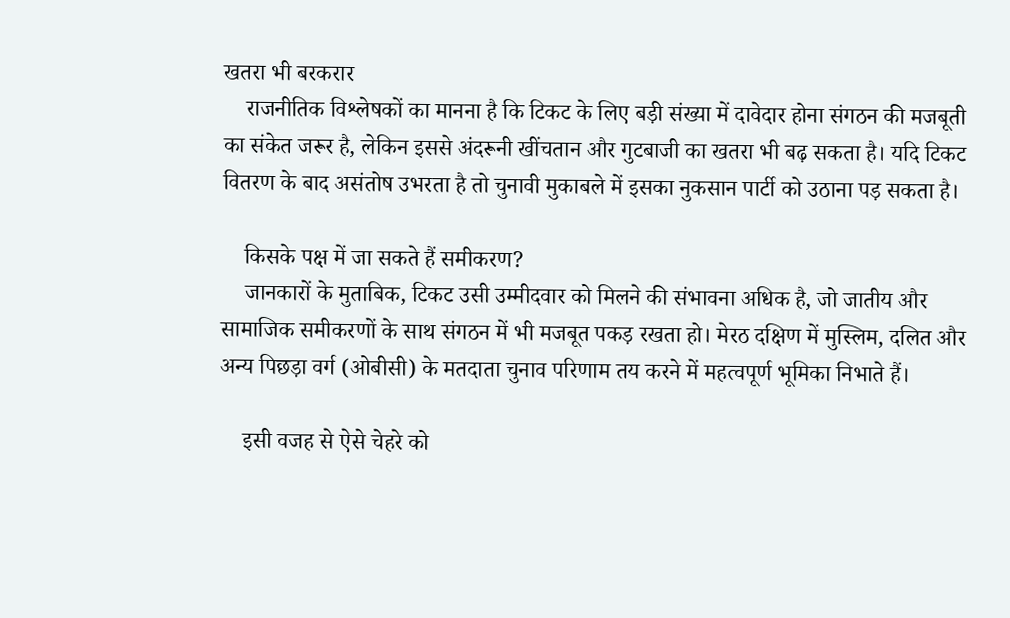खतरा भी बरकरार
    राजनीतिक विश्लेषकों का मानना है कि टिकट के लिए बड़ी संख्या में दावेदार होना संगठन की मजबूती का संकेत जरूर है, लेकिन इससे अंदरूनी खींचतान और गुटबाजी का खतरा भी बढ़ सकता है। यदि टिकट वितरण के बाद असंतोष उभरता है तो चुनावी मुकाबले में इसका नुकसान पार्टी को उठाना पड़ सकता है।

    किसके पक्ष में जा सकते हैं समीकरण?
    जानकारों के मुताबिक, टिकट उसी उम्मीदवार को मिलने की संभावना अधिक है, जो जातीय और सामाजिक समीकरणों के साथ संगठन में भी मजबूत पकड़ रखता हो। मेरठ दक्षिण में मुस्लिम, दलित और अन्य पिछड़ा वर्ग (ओबीसी) के मतदाता चुनाव परिणाम तय करने में महत्वपूर्ण भूमिका निभाते हैं।

    इसी वजह से ऐसे चेहरे को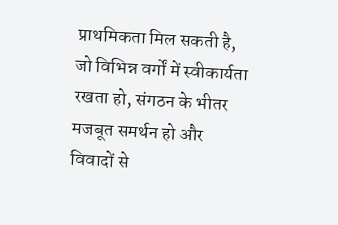प्राथमिकता मिल सकती है, जो विभिन्न वर्गों में स्वीकार्यता रखता हो, संगठन के भीतर मजबूत समर्थन हो और विवादों से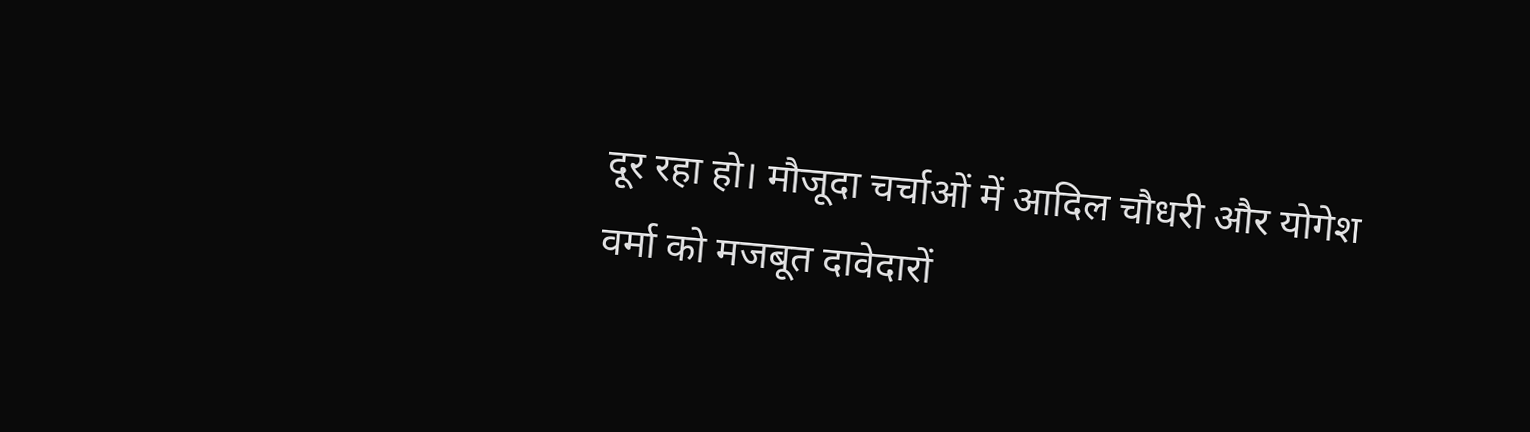दूर रहा हो। मौजूदा चर्चाओं में आदिल चौधरी और योगेश वर्मा को मजबूत दावेदारों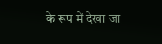के रूप में देखा जा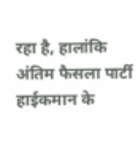रहा है, हालांकि अंतिम फैसला पार्टी हाईकमान के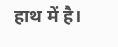हाथ में है।